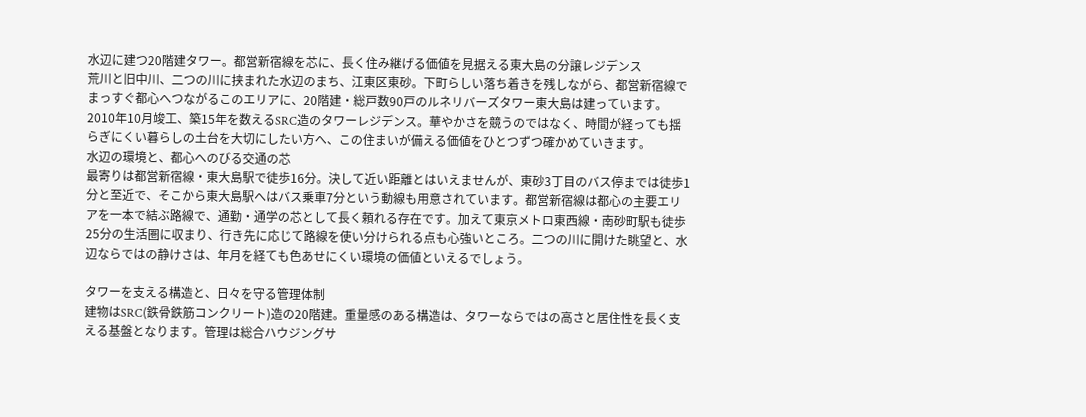水辺に建つ20階建タワー。都営新宿線を芯に、長く住み継げる価値を見据える東大島の分譲レジデンス
荒川と旧中川、二つの川に挟まれた水辺のまち、江東区東砂。下町らしい落ち着きを残しながら、都営新宿線でまっすぐ都心へつながるこのエリアに、20階建・総戸数90戸のルネリバーズタワー東大島は建っています。2010年10月竣工、築15年を数えるSRC造のタワーレジデンス。華やかさを競うのではなく、時間が経っても揺らぎにくい暮らしの土台を大切にしたい方へ、この住まいが備える価値をひとつずつ確かめていきます。
水辺の環境と、都心へのびる交通の芯
最寄りは都営新宿線・東大島駅で徒歩16分。決して近い距離とはいえませんが、東砂3丁目のバス停までは徒歩1分と至近で、そこから東大島駅へはバス乗車7分という動線も用意されています。都営新宿線は都心の主要エリアを一本で結ぶ路線で、通勤・通学の芯として長く頼れる存在です。加えて東京メトロ東西線・南砂町駅も徒歩25分の生活圏に収まり、行き先に応じて路線を使い分けられる点も心強いところ。二つの川に開けた眺望と、水辺ならではの静けさは、年月を経ても色あせにくい環境の価値といえるでしょう。

タワーを支える構造と、日々を守る管理体制
建物はSRC(鉄骨鉄筋コンクリート)造の20階建。重量感のある構造は、タワーならではの高さと居住性を長く支える基盤となります。管理は総合ハウジングサ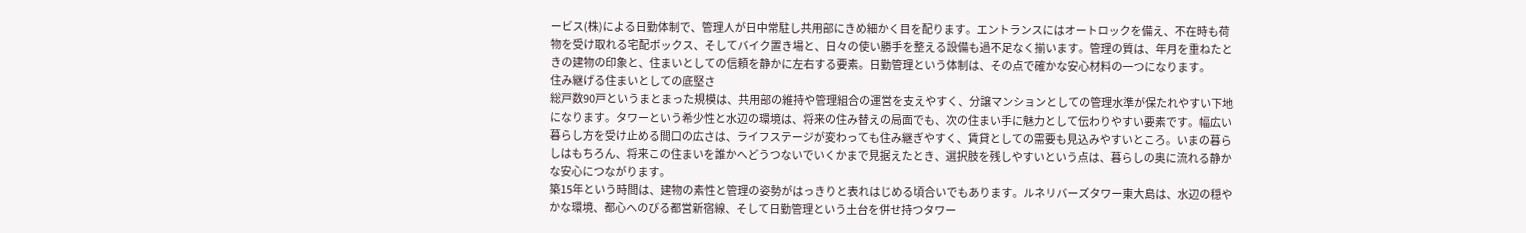ービス(株)による日勤体制で、管理人が日中常駐し共用部にきめ細かく目を配ります。エントランスにはオートロックを備え、不在時も荷物を受け取れる宅配ボックス、そしてバイク置き場と、日々の使い勝手を整える設備も過不足なく揃います。管理の質は、年月を重ねたときの建物の印象と、住まいとしての信頼を静かに左右する要素。日勤管理という体制は、その点で確かな安心材料の一つになります。
住み継げる住まいとしての底堅さ
総戸数90戸というまとまった規模は、共用部の維持や管理組合の運営を支えやすく、分譲マンションとしての管理水準が保たれやすい下地になります。タワーという希少性と水辺の環境は、将来の住み替えの局面でも、次の住まい手に魅力として伝わりやすい要素です。幅広い暮らし方を受け止める間口の広さは、ライフステージが変わっても住み継ぎやすく、賃貸としての需要も見込みやすいところ。いまの暮らしはもちろん、将来この住まいを誰かへどうつないでいくかまで見据えたとき、選択肢を残しやすいという点は、暮らしの奥に流れる静かな安心につながります。
築15年という時間は、建物の素性と管理の姿勢がはっきりと表れはじめる頃合いでもあります。ルネリバーズタワー東大島は、水辺の穏やかな環境、都心へのびる都営新宿線、そして日勤管理という土台を併せ持つタワー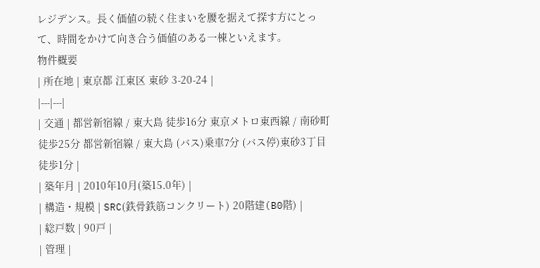レジデンス。長く価値の続く住まいを腰を据えて探す方にとって、時間をかけて向き合う価値のある一棟といえます。
物件概要
| 所在地 | 東京都 江東区 東砂 3-20-24 |
|---|---|
| 交通 | 都営新宿線 / 東大島 徒歩16分 東京メトロ東西線 / 南砂町 徒歩25分 都営新宿線 / 東大島 (バス)乗車7分 (バス停)東砂3丁目 徒歩1分 |
| 築年月 | 2010年10月(築15.0年) |
| 構造・規模 | SRC(鉄骨鉄筋コンクリート) 20階建(B0階) |
| 総戸数 | 90戸 |
| 管理 |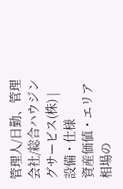管理人/日勤、管理会社/総合ハウジングサービス(株) |
設備・仕様
資産価値・エリア相場の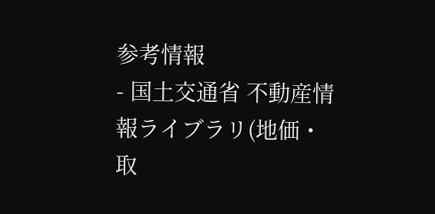参考情報
- 国土交通省 不動産情報ライブラリ(地価・取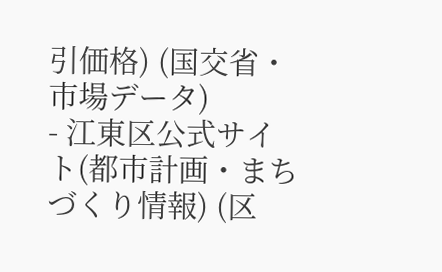引価格) (国交省・市場データ)
- 江東区公式サイト(都市計画・まちづくり情報) (区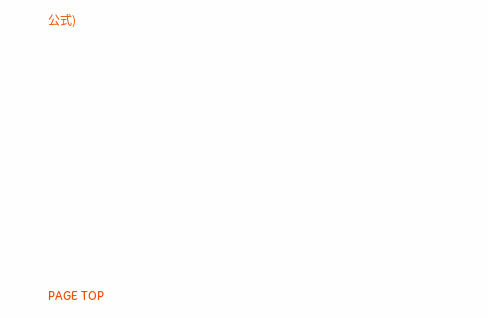公式)















PAGE TOP